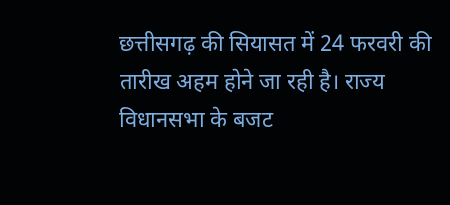छत्तीसगढ़ की सियासत में 24 फरवरी की तारीख अहम होने जा रही है। राज्य विधानसभा के बजट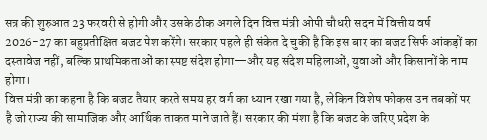सत्र की शुरुआत 23 फरवरी से होगी और उसके ठीक अगले दिन वित्त मंत्री ओपी चौधरी सदन में वित्तीय वर्ष 2026-27 का बहुप्रतीक्षित बजट पेश करेंगे। सरकार पहले ही संकेत दे चुकी है कि इस बार का बजट सिर्फ आंकड़ों का दस्तावेज नहीं, बल्कि प्राथमिकताओं का स्पष्ट संदेश होगा—और यह संदेश महिलाओं, युवाओं और किसानों के नाम होगा।
वित्त मंत्री का कहना है कि बजट तैयार करते समय हर वर्ग का ध्यान रखा गया है, लेकिन विशेष फोकस उन तबकों पर है जो राज्य की सामाजिक और आर्थिक ताकत माने जाते हैं। सरकार की मंशा है कि बजट के जरिए प्रदेश के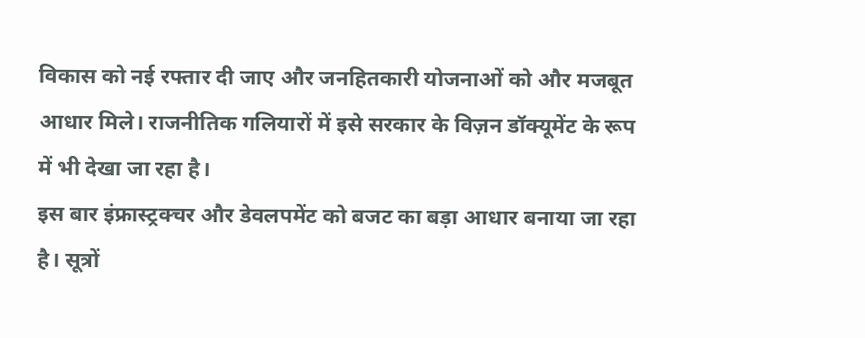विकास को नई रफ्तार दी जाए और जनहितकारी योजनाओं को और मजबूत आधार मिले। राजनीतिक गलियारों में इसे सरकार के विज़न डॉक्यूमेंट के रूप में भी देखा जा रहा है।
इस बार इंफ्रास्ट्रक्चर और डेवलपमेंट को बजट का बड़ा आधार बनाया जा रहा है। सूत्रों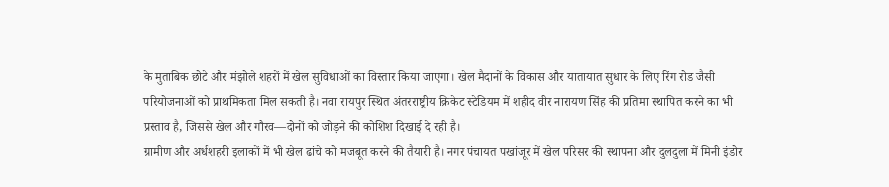के मुताबिक छोटे और मंझोले शहरों में खेल सुविधाओं का विस्तार किया जाएगा। खेल मैदानों के विकास और यातायात सुधार के लिए रिंग रोड जैसी परियोजनाओं को प्राथमिकता मिल सकती है। नवा रायपुर स्थित अंतरराष्ट्रीय क्रिकेट स्टेडियम में शहीद वीर नारायण सिंह की प्रतिमा स्थापित करने का भी प्रस्ताव है, जिससे खेल और गौरव—दोनों को जोड़ने की कोशिश दिखाई दे रही है।
ग्रामीण और अर्धशहरी इलाकों में भी खेल ढांचे को मजबूत करने की तैयारी है। नगर पंचायत पखांजूर में खेल परिसर की स्थापना और दुलदुला में मिनी इंडोर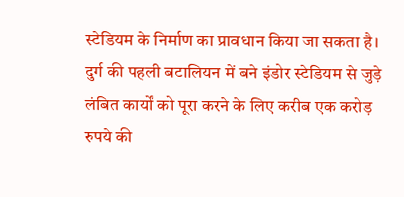स्टेडियम के निर्माण का प्रावधान किया जा सकता है। दुर्ग की पहली बटालियन में बने इंडोर स्टेडियम से जुड़े लंबित कार्यों को पूरा करने के लिए करीब एक करोड़ रुपये की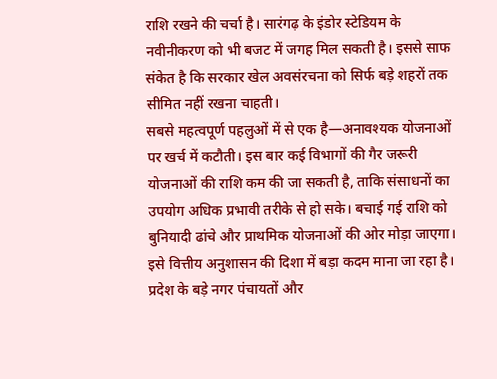राशि रखने की चर्चा है। सारंगढ़ के इंडोर स्टेडियम के नवीनीकरण को भी बजट में जगह मिल सकती है। इससे साफ संकेत है कि सरकार खेल अवसंरचना को सिर्फ बड़े शहरों तक सीमित नहीं रखना चाहती।
सबसे महत्वपूर्ण पहलुओं में से एक है—अनावश्यक योजनाओं पर खर्च में कटौती। इस बार कई विभागों की गैर जरूरी योजनाओं की राशि कम की जा सकती है, ताकि संसाधनों का उपयोग अधिक प्रभावी तरीके से हो सके। बचाई गई राशि को बुनियादी ढांचे और प्राथमिक योजनाओं की ओर मोड़ा जाएगा। इसे वित्तीय अनुशासन की दिशा में बड़ा कदम माना जा रहा है।
प्रदेश के बड़े नगर पंचायतों और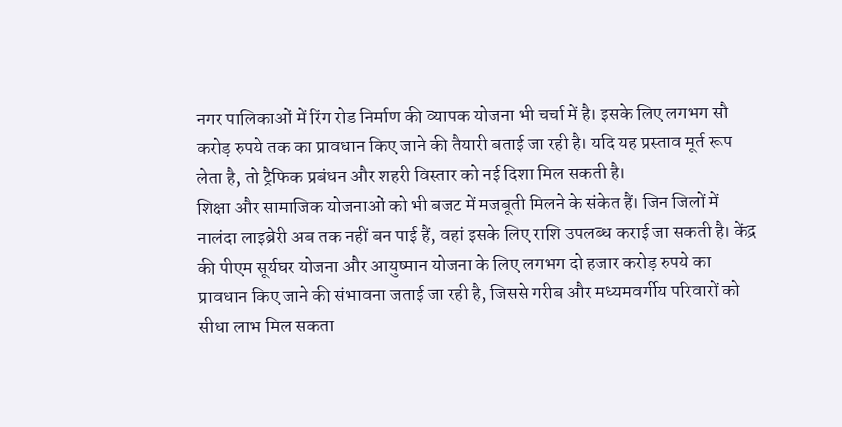नगर पालिकाओं में रिंग रोड निर्माण की व्यापक योजना भी चर्चा में है। इसके लिए लगभग सौ करोड़ रुपये तक का प्रावधान किए जाने की तैयारी बताई जा रही है। यदि यह प्रस्ताव मूर्त रूप लेता है, तो ट्रैफिक प्रबंधन और शहरी विस्तार को नई दिशा मिल सकती है।
शिक्षा और सामाजिक योजनाओं को भी बजट में मजबूती मिलने के संकेत हैं। जिन जिलों में नालंदा लाइब्रेरी अब तक नहीं बन पाई हैं, वहां इसके लिए राशि उपलब्ध कराई जा सकती है। केंद्र की पीएम सूर्यघर योजना और आयुष्मान योजना के लिए लगभग दो हजार करोड़ रुपये का प्रावधान किए जाने की संभावना जताई जा रही है, जिससे गरीब और मध्यमवर्गीय परिवारों को सीधा लाभ मिल सकता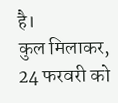है।
कुल मिलाकर, 24 फरवरी को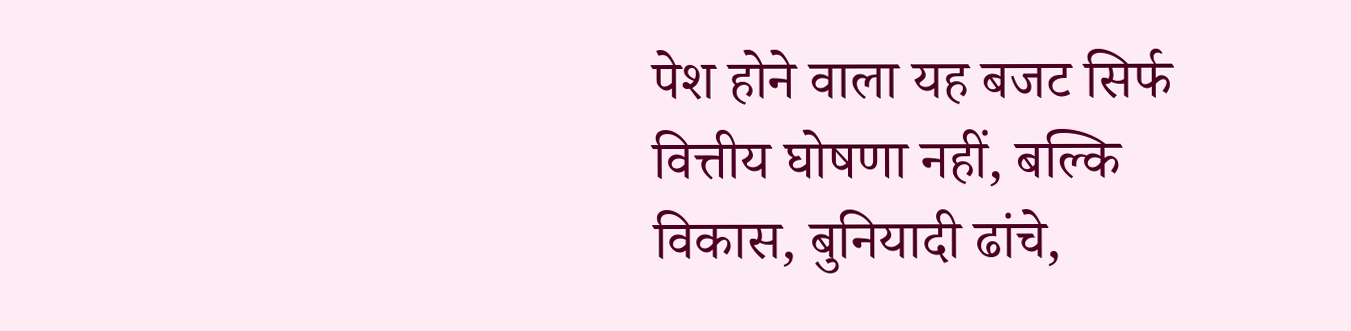पेश होने वाला यह बजट सिर्फ वित्तीय घोषणा नहीं, बल्कि विकास, बुनियादी ढांचे,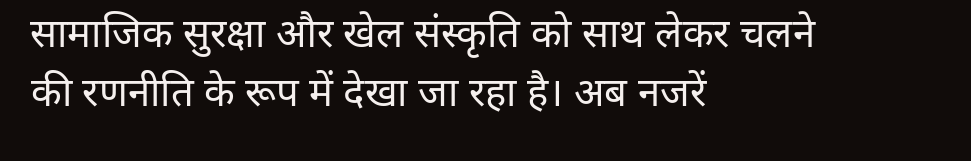सामाजिक सुरक्षा और खेल संस्कृति को साथ लेकर चलने की रणनीति के रूप में देखा जा रहा है। अब नजरें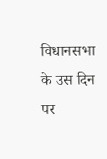विधानसभा के उस दिन पर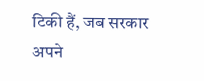टिकी हैं, जब सरकार अपने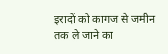इरादों को कागज से जमीन तक ले जाने का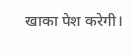खाका पेश करेगी।